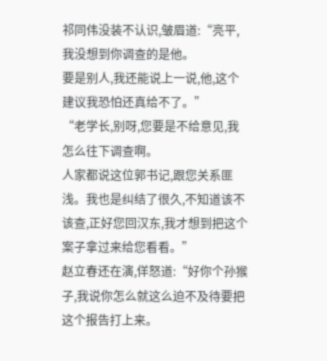祁同伟没装不认识,皱眉道:“亮平,我没想到你调查的是他。
要是别人,我还能说上一说,他,这个建议我恐怕还真给不了。”
“老学长,别呀,您要是不给意见,我怎么往下调查啊。
人家都说这位郭书记,跟您关系匪浅。我也是纠结了很久,不知道该不该查,正好您回汉东,我才想到把这个案子拿过来给您看看。”
赵立春还在演,佯怒道:“好你个孙猴子,我说你怎么就这么迫不及待要把这个报告打上来。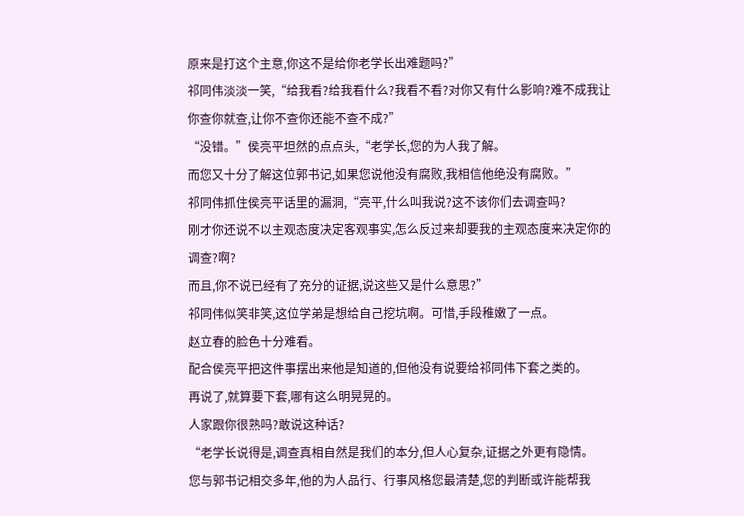原来是打这个主意,你这不是给你老学长出难题吗?”
祁同伟淡淡一笑,“给我看?给我看什么?我看不看?对你又有什么影响?难不成我让你查你就查,让你不查你还能不查不成?”
“没错。”侯亮平坦然的点点头,“老学长,您的为人我了解。
而您又十分了解这位郭书记,如果您说他没有腐败,我相信他绝没有腐败。”
祁同伟抓住侯亮平话里的漏洞,“亮平,什么叫我说?这不该你们去调查吗?
刚才你还说不以主观态度决定客观事实,怎么反过来却要我的主观态度来决定你的调查?啊?
而且,你不说已经有了充分的证据,说这些又是什么意思?”
祁同伟似笑非笑,这位学弟是想给自己挖坑啊。可惜,手段稚嫩了一点。
赵立春的脸色十分难看。
配合侯亮平把这件事摆出来他是知道的,但他没有说要给祁同伟下套之类的。
再说了,就算要下套,哪有这么明晃晃的。
人家跟你很熟吗?敢说这种话?
“老学长说得是,调查真相自然是我们的本分,但人心复杂,证据之外更有隐情。
您与郭书记相交多年,他的为人品行、行事风格您最清楚,您的判断或许能帮我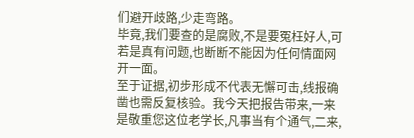们避开歧路,少走弯路。
毕竟,我们要查的是腐败,不是要冤枉好人,可若是真有问题,也断断不能因为任何情面网开一面。
至于证据,初步形成不代表无懈可击,线报确凿也需反复核验。我今天把报告带来,一来是敬重您这位老学长,凡事当有个通气,二来,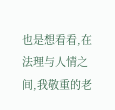也是想看看,在法理与人情之间,我敬重的老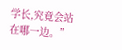学长,究竟会站在哪一边。”